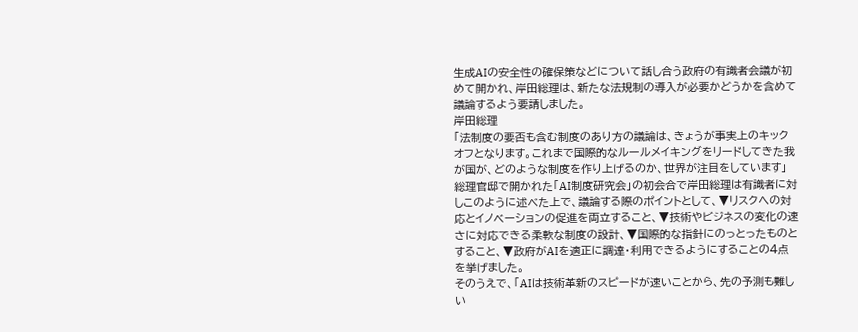生成AIの安全性の確保策などについて話し合う政府の有識者会議が初めて開かれ、岸田総理は、新たな法規制の導入が必要かどうかを含めて議論するよう要請しました。
岸田総理
「法制度の要否も含む制度のあり方の議論は、きょうが事実上のキックオフとなります。これまで国際的なルールメイキングをリードしてきた我が国が、どのような制度を作り上げるのか、世界が注目をしています」
総理官邸で開かれた「AI制度研究会」の初会合で岸田総理は有識者に対しこのように述べた上で、議論する際のポイントとして、▼リスクへの対応とイノベーションの促進を両立すること、▼技術やビジネスの変化の速さに対応できる柔軟な制度の設計、▼国際的な指針にのっとったものとすること、▼政府がAIを適正に調達・利用できるようにすることの4点を挙げました。
そのうえで、「AIは技術革新のスピードが速いことから、先の予測も難しい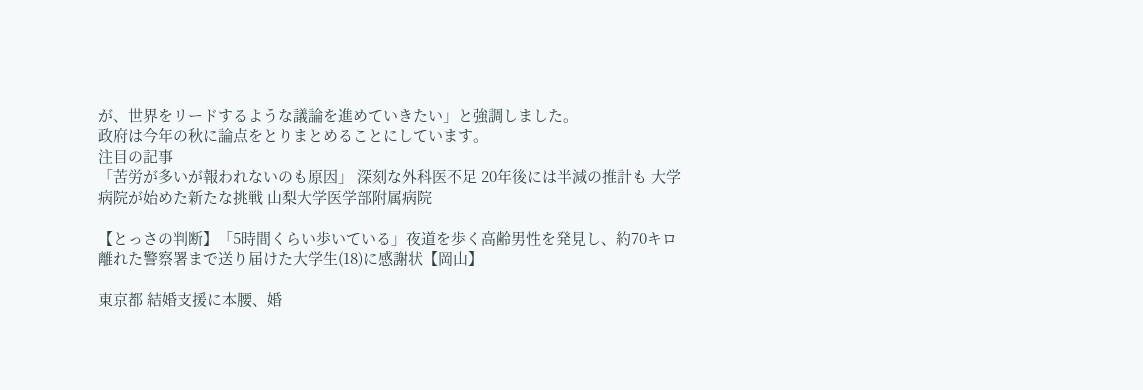が、世界をリードするような議論を進めていきたい」と強調しました。
政府は今年の秋に論点をとりまとめることにしています。
注目の記事
「苦労が多いが報われないのも原因」 深刻な外科医不足 20年後には半減の推計も 大学病院が始めた新たな挑戦 山梨大学医学部附属病院

【とっさの判断】「5時間くらい歩いている」夜道を歩く高齢男性を発見し、約70キロ離れた警察署まで送り届けた大学生(18)に感謝状【岡山】

東京都 結婚支援に本腰、婚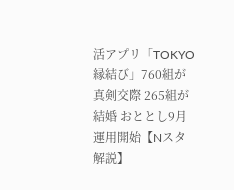活アプリ「TOKYO縁結び」760組が真剣交際 265組が結婚 おととし9月運用開始【Nスタ解説】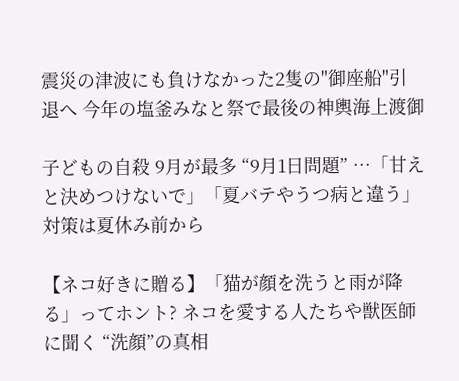震災の津波にも負けなかった2隻の"御座船"引退へ 今年の塩釜みなと祭で最後の神輿海上渡御

子どもの自殺 9月が最多 “9月1日問題” …「甘えと決めつけないで」「夏バテやうつ病と違う」対策は夏休み前から

【ネコ好きに贈る】「猫が顔を洗うと雨が降る」ってホント? ネコを愛する人たちや獣医師に聞く “洗顔”の真相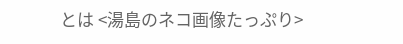とは <湯島のネコ画像たっぷり>